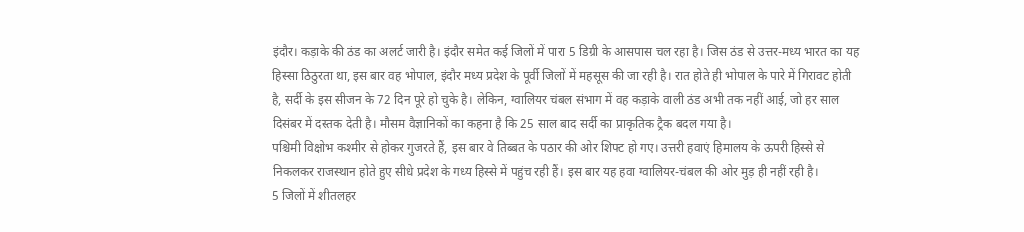इंदौर। कड़ाके की ठंड का अलर्ट जारी है। इंदौर समेत कई जिलों में पारा 5 डिग्री के आसपास चल रहा है। जिस ठंड से उत्तर-मध्य भारत का यह हिस्सा ठिठुरता था, इस बार वह भोपाल, इंदौर मध्य प्रदेश के पूर्वी जिलों में महसूस की जा रही है। रात होते ही भोपाल के पारे में गिरावट होती है, सर्दी के इस सीजन के 72 दिन पूरे हो चुके है। लेकिन, ग्वालियर चंबल संभाग में वह कड़ाके वाली ठंड अभी तक नहीं आई, जो हर साल दिसंबर में दस्तक देती है। मौसम वैज्ञानिकों का कहना है कि 25 साल बाद सर्दी का प्राकृतिक ट्रैक बदल गया है।
पश्चिमी विक्षोभ कश्मीर से होकर गुजरते हैं, इस बार वे तिब्बत के पठार की ओर शिफ्ट हो गए। उत्तरी हवाएं हिमालय के ऊपरी हिस्से से निकलकर राजस्थान होते हुए सीधे प्रदेश के गध्य हिस्से में पहुंच रही हैं। इस बार यह हवा ग्वालियर-चंबल की ओर मुड़ ही नहीं रही है।
5 जिलों में शीतलहर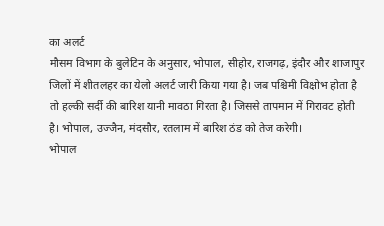का अलर्ट
मौसम विभाग के बुलेटिन के अनुसार, भोपाल, सीहोर, राजगढ़, इंदौर और शाजापुर जिलों में शीतलहर का येलो अलर्ट जारी किया गया है। जब पश्चिमी विक्षोभ होता है तो हल्की सर्दी की बारिश यानी मावठा गिरता है। जिससे तापमान में गिरावट होती है। भोपाल, उज्जैन, मंदसौर, रतलाम में बारिश ठंड को तेज करेगी।
भोपाल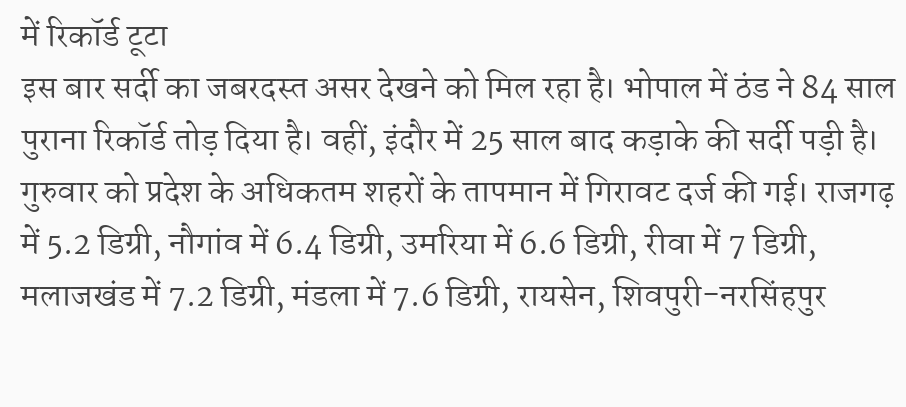में रिकॉर्ड टूटा
इस बार सर्दी का जबरदस्त असर देखने को मिल रहा है। भोपाल में ठंड ने 84 साल पुराना रिकॉर्ड तोड़ दिया है। वहीं, इंदौर में 25 साल बाद कड़ाके की सर्दी पड़ी है। गुरुवार को प्रदेश के अधिकतम शहरों के तापमान में गिरावट दर्ज की गई। राजगढ़ में 5.2 डिग्री, नौगांव में 6.4 डिग्री, उमरिया में 6.6 डिग्री, रीवा में 7 डिग्री, मलाजखंड में 7.2 डिग्री, मंडला में 7.6 डिग्री, रायसेन, शिवपुरी-नरसिंहपुर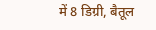में 8 डिग्री, बैतूल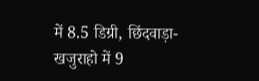में 8.5 डिग्री, छिंदवाड़ा-खजुराहो में 9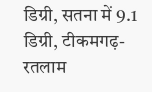डिग्री, सतना में 9.1 डिग्री, टीकमगढ़-रतलाम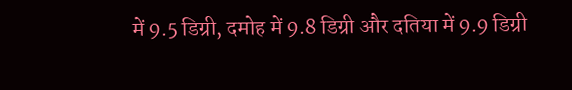में 9.5 डिग्री, दमोह में 9.8 डिग्री और दतिया में 9.9 डिग्री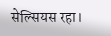सेल्सियस रहा।